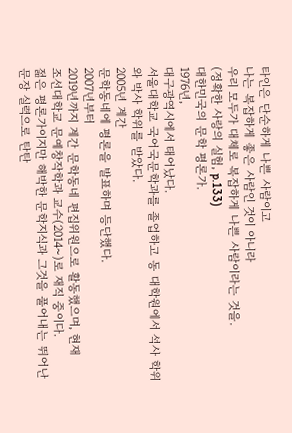타인은 단순하게 나쁜 사람이고
나는 복잡하게 좋은 사람인 것이 아니라
우리 모두가 대체로 복잡하게 나쁜 사람이라는 것을.
(정확한 사랑의 실험, p.133)
대한민국의 문학 평론가.
1976년,
대구광역시에서 태어났다.
서울대학교 국어국문학과를 졸업하고 동 대학원에서 석사 학위와 박사 학위를 받았다.
2005년 계간
문학동네에 평론을 발표하며 등단했다.
2007년부터
2019년까지 계간 문학동네 편집위원으로 활동했으며, 현재
조선대학교 문예창작학과 교수(2014~)로 재직 중이다.
젊은 평론가이지만 해박한 문학지식과 그것을 풀어내는 뛰어난 문장 실력으로 탄탄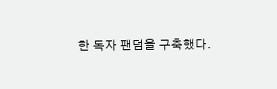한 독자 팬덤을 구축했다.